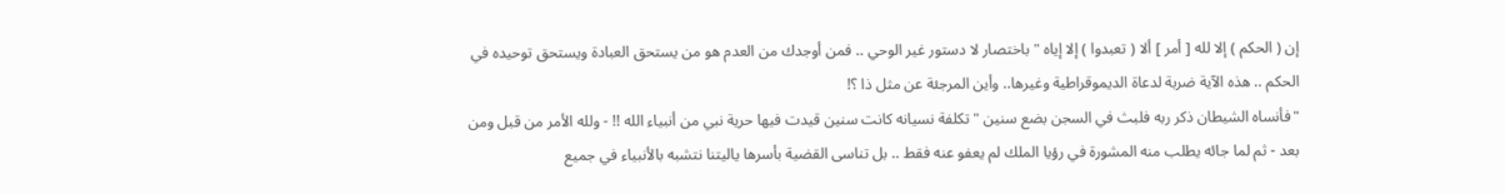إن ( الحكم ) إلا لله [ أمر ] ألا ( تعبدوا ) إلا إياه " باختصار لا دستور غير الوحي .. فمن أوجدك من العدم هو من يستحق العبادة ويستحق توحيده في الحكم .. هذه الآية ضربة لدعاة الديموقراطية وغيرها.. وأين المرجئة عن مثل ذا ؟!
"فأنساه الشيطان ذكر ربه فلبث في السجن بضع سنين " تكلفة نسيانه كانت سنين قيدت فيها حرية نبي من أنبياء الله !! - ولله الأمر من قبل ومن بعد - ثم لما جائه يطلب منه المشورة في رؤيا الملك لم يعفو عنه فقط .. بل تناسى القضية بأسرها ياليتنا نتشبه بالأنبياء في جميع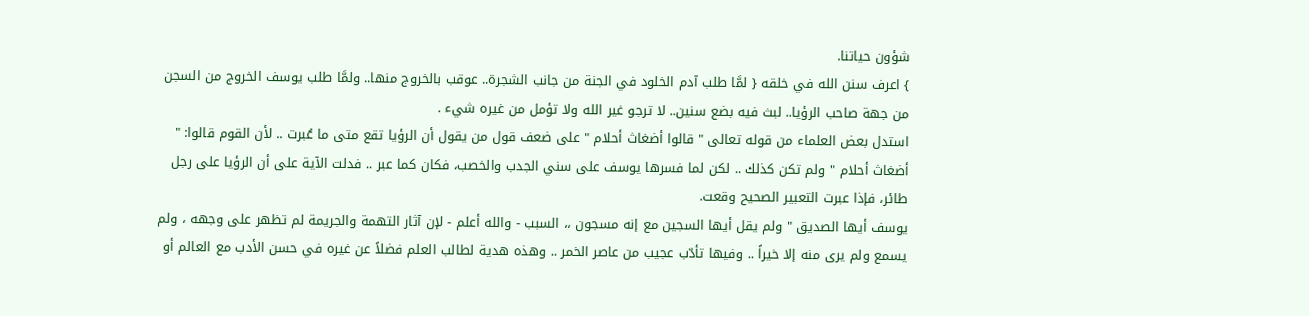شؤون حياتنا.
} اعرف سنن الله في خلقه { لمَّا طلب آدم الخلود في الجنة من جانب الشجرة.. عوقب بالخروج منها.. ولمَّا طلب يوسف الخروج من السجن من جهة صاحب الرؤيا.. لبث فيه بضع سنين.. لا ترجو غير الله ولا تؤمل من غيره شيء .
استدل بعض العلماء من قوله تعالى " قالوا أضغاث أحلام " على ضعف قول من يقول أن الرؤيا تقع متى ما عُبرت .. لأن القوم قالوا: " أضغاث أحلام " ولم تكن كذلك .. لكن لما فسرها يوسف على سني الجدب والخصب، فكان كما عبر .. فدلت الآية على أن الرؤيا على رجل طائر، فإذا عبرت التعبير الصحيح وقعت.
يوسف أيها الصديق " ولم يقل أيها السجين مع إنه مسجون ،، السبب - والله أعلم - لإن آثار التهمة والجريمة لم تظهر على وجهه ، ولم يسمع ولم يرى منه إلا خيراً .. وفيها تأدّب عجيب من عاصر الخمر .. وهذه هدية لطالب العلم فضلاً عن غيره في حسن الأدب مع العالم أو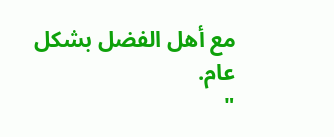مع أهل الفضل بشكل عام.
"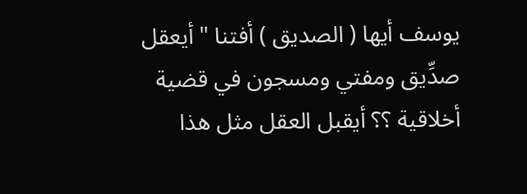يوسف أيها ( الصديق ) أفتنا " أيعقل صدِّيق ومفتي ومسجون في قضية أخلاقية ؟؟ أيقبل العقل مثل هذا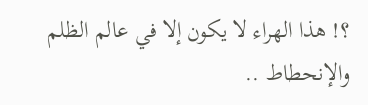؟! هذا الهراء لا يكون إلا في عالم الظلم والإنحطاط ..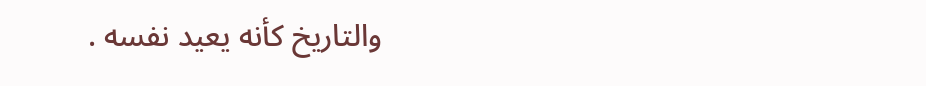والتاريخ كأنه يعيد نفسه .